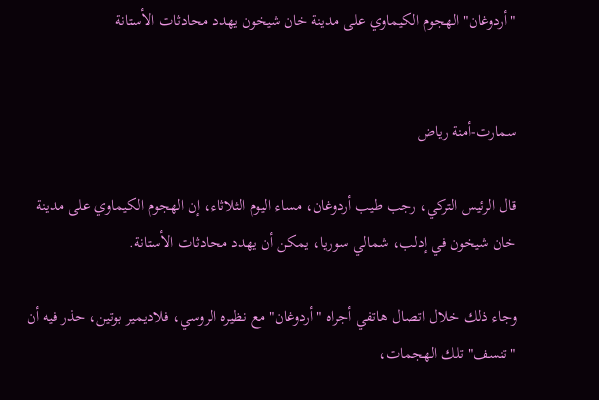"أردوغان" الهجوم الكيماوي على مدينة خان شيخون يهدد محادثات الأستانة


سمارت-أمنة رياض

قال الرئيس التركي، رجب طيب أردوغان، مساء اليوم الثلاثاء، إن الهجوم الكيماوي على مدينة خان شيخون في إدلب، شمالي سوريا، يمكن أن يهدد محادثات الأستانة.

وجاء ذلك خلال اتصال هاتفي أجراه "أردوغان" مع نظيره الروسي، فلاديمير بوتين، حذر فيه أن "تنسف" تلك الهجمات،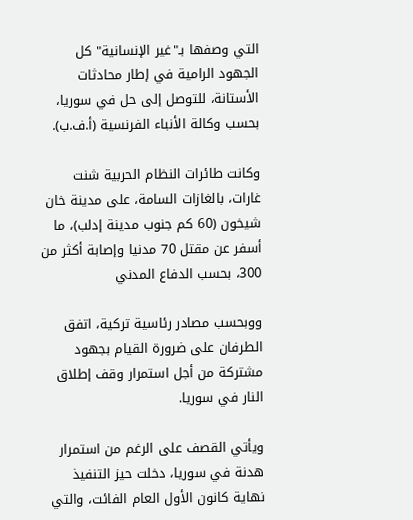التي وصفها بـ"غير الإنسانية" كل الجهود الرامية في إطار محادثات الأستانة، للتوصل إلى حل في سوريا، بحسب وكالة الأنباء الفرنسية (أ.ف.ب).

وكانت طائرات النظام الحربية شنت غارات، بالغازات السامة، على مدينة خان شيخون (60 كم جنوب مدينة إدلب)، ما أسفر عن مقتل 70 مدنيا وإصابة أكثر من 300، بحسب الدفاع المدني

ووبحسب مصادر رئاسية تركية، اتفق الطرفان على ضرورة القيام بجهود مشتركة من أجل استمرار وقف إطلاق النار في سوريا.

ويأتي القصف على الرغم من استمرار هدنة في سوريا، دخلت حيز التنفيذ نهاية كانون الأول العام الفائت، والتي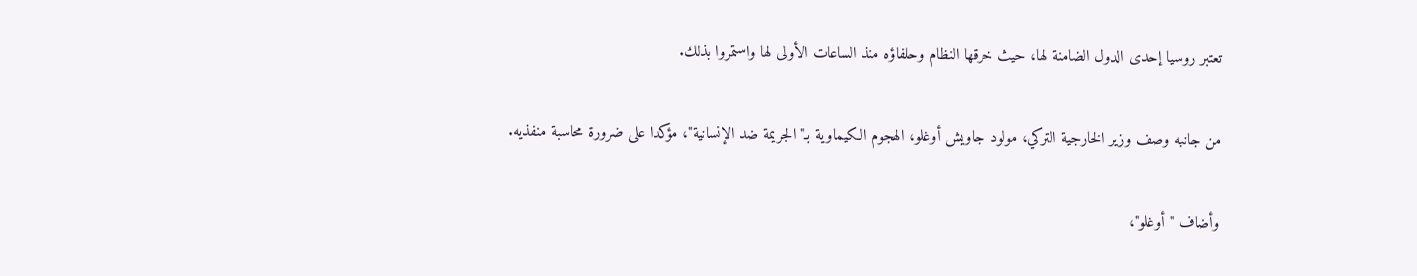تعتبر روسيا إحدى الدول الضامنة لها، حيث خرقها النظام وحلفاؤه منذ الساعات الأولى لها واستمروا بذلك.

من جانبه وصف وزير الخارجية التركي، مولود جاويش أوغلو، الهجوم الكيماوية بـ"الجريمة ضد الإنسانية"، مؤكدا على ضرورة محاسبة منفذيه.

وأضاف "أوغلو"،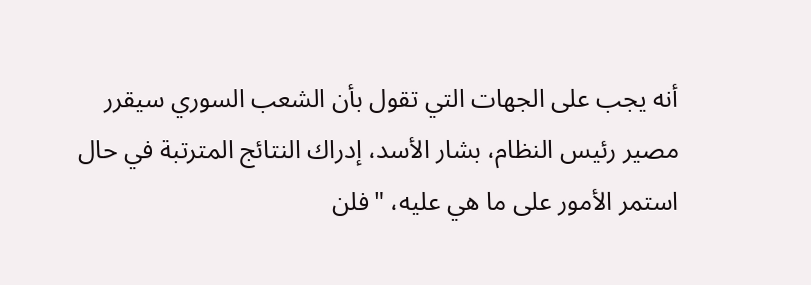أنه يجب على الجهات التي تقول بأن الشعب السوري سيقرر مصير رئيس النظام، بشار الأسد، إدراك النتائج المترتبة في حال استمر الأمور على ما هي عليه، "فلن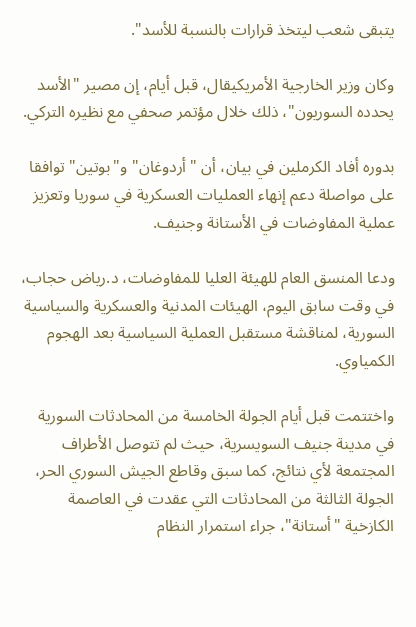يتبقى شعب ليتخذ قرارات بالنسبة للأسد".

وكان وزير الخارجية الأمريكيقال، قبل أيام، إن مصير "الأسد يحدده السوريون"، ذلك خلال مؤتمر صحفي مع نظيره التركي.

بدوره أفاد الكرملين في بيان، أن "أردوغان" و"بوتين" توافقا على مواصلة دعم إنهاء العمليات العسكرية في سوريا وتعزيز عملية المفاوضات في الأستانة وجنيف.

ودعا المنسق العام للهيئة العليا للمفاوضات، د.رياض حجاب، في وقت سابق اليوم، الهيئات المدنية والعسكرية والسياسية السورية، لمناقشة مستقبل العملية السياسية بعد الهجوم الكمياوي.

واختتمت قبل أيام الجولة الخامسة من المحادثات السورية في مدينة جنيف السويسرية، حيث لم تتوصل الأطراف المجتمعة لأي نتائج، كما سبق وقاطع الجيش السوري الحر، الجولة الثالثة من المحادثات التي عقدت في العاصمة الكازخية "أستانة"، جراء استمرار النظام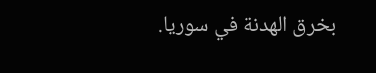بخرق الهدنة في سوريا.